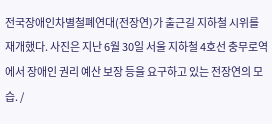전국장애인차별철폐연대(전장연)가 출근길 지하철 시위를 재개했다. 사진은 지난 6월 30일 서울 지하철 4호선 충무로역에서 장애인 권리 예산 보장 등을 요구하고 있는 전장연의 모습. /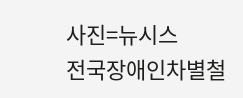사진=뉴시스
전국장애인차별철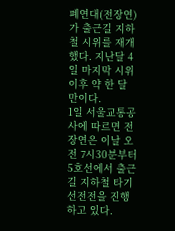폐연대(전장연)가 출근길 지하철 시위를 재개했다. 지난달 4일 마지막 시위 이후 약 한 달 만이다.
1일 서울교통공사에 따르면 전장연은 이날 오전 7시30분부터 5호선에서 출근길 지하철 타기 선전전을 진행하고 있다.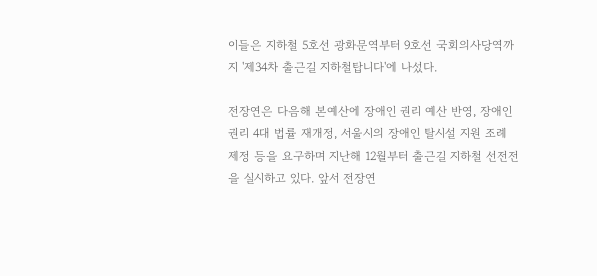이들은 지하철 5호선 광화문역부터 9호선 국회의사당역까지 '제34차 출근길 지하철탑니다'에 나섰다.

전장연은 다음해 본예산에 장애인 권리 예산 반영, 장애인 권리 4대 법률 재개정, 서울시의 장애인 탈시설 지원 조례 제정 등을 요구하며 지난해 12월부터 출근길 지하철 선전전을 실시하고 있다. 앞서 전장연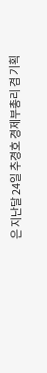은 지난달 24일 추경호 경제부총리 겸 기획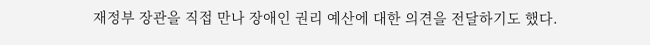재정부 장관을 직접 만나 장애인 권리 예산에 대한 의견을 전달하기도 했다.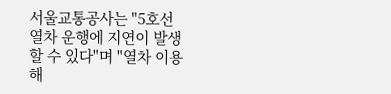서울교통공사는 "5호선 열차 운행에 지연이 발생할 수 있다"며 "열차 이용해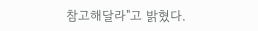참고해달라"고 밝혔다.